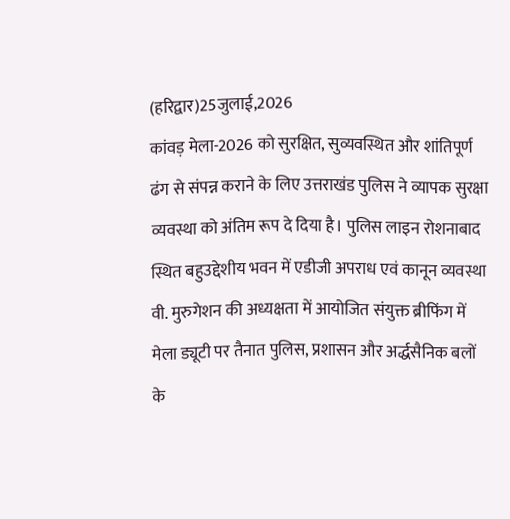(हरिद्वार)25जुलाई,2026
कांवड़ मेला-2026 को सुरक्षित, सुव्यवस्थित और शांतिपूर्ण ढंग से संपन्न कराने के लिए उत्तराखंड पुलिस ने व्यापक सुरक्षा व्यवस्था को अंतिम रूप दे दिया है। पुलिस लाइन रोशनाबाद स्थित बहुउद्देशीय भवन में एडीजी अपराध एवं कानून व्यवस्था वी. मुरुगेशन की अध्यक्षता में आयोजित संयुक्त ब्रीफिंग में मेला ड्यूटी पर तैनात पुलिस, प्रशासन और अर्द्धसैनिक बलों के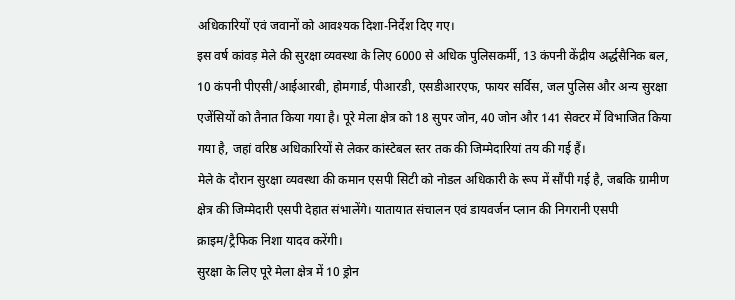अधिकारियों एवं जवानों को आवश्यक दिशा-निर्देश दिए गए।
इस वर्ष कांवड़ मेले की सुरक्षा व्यवस्था के लिए 6000 से अधिक पुलिसकर्मी, 13 कंपनी केंद्रीय अर्द्धसैनिक बल, 10 कंपनी पीएसी/आईआरबी, होमगार्ड, पीआरडी, एसडीआरएफ, फायर सर्विस, जल पुलिस और अन्य सुरक्षा एजेंसियों को तैनात किया गया है। पूरे मेला क्षेत्र को 18 सुपर जोन, 40 जोन और 141 सेक्टर में विभाजित किया गया है, जहां वरिष्ठ अधिकारियों से लेकर कांस्टेबल स्तर तक की जिम्मेदारियां तय की गई हैं।
मेले के दौरान सुरक्षा व्यवस्था की कमान एसपी सिटी को नोडल अधिकारी के रूप में सौंपी गई है, जबकि ग्रामीण क्षेत्र की जिम्मेदारी एसपी देहात संभालेंगे। यातायात संचालन एवं डायवर्जन प्लान की निगरानी एसपी क्राइम/ट्रैफिक निशा यादव करेंगी।
सुरक्षा के लिए पूरे मेला क्षेत्र में 10 ड्रोन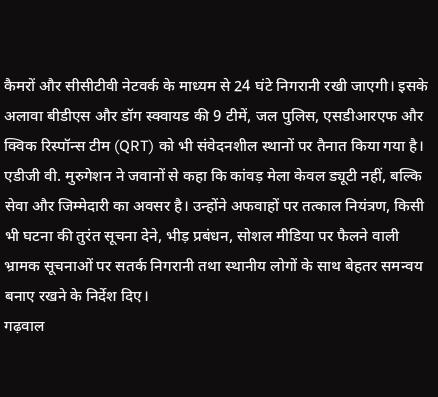कैमरों और सीसीटीवी नेटवर्क के माध्यम से 24 घंटे निगरानी रखी जाएगी। इसके अलावा बीडीएस और डॉग स्क्वायड की 9 टीमें, जल पुलिस, एसडीआरएफ और क्विक रिस्पॉन्स टीम (QRT) को भी संवेदनशील स्थानों पर तैनात किया गया है।
एडीजी वी. मुरुगेशन ने जवानों से कहा कि कांवड़ मेला केवल ड्यूटी नहीं, बल्कि सेवा और जिम्मेदारी का अवसर है। उन्होंने अफवाहों पर तत्काल नियंत्रण, किसी भी घटना की तुरंत सूचना देने, भीड़ प्रबंधन, सोशल मीडिया पर फैलने वाली भ्रामक सूचनाओं पर सतर्क निगरानी तथा स्थानीय लोगों के साथ बेहतर समन्वय बनाए रखने के निर्देश दिए।
गढ़वाल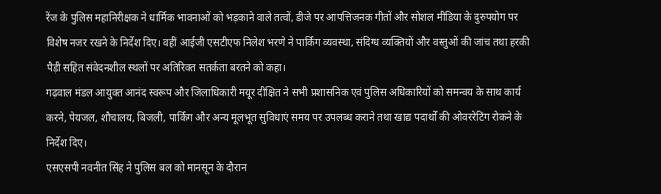रेंज के पुलिस महानिरीक्षक ने धार्मिक भावनाओं को भड़काने वाले तत्वों, डीजे पर आपत्तिजनक गीतों और सोशल मीडिया के दुरुपयोग पर विशेष नजर रखने के निर्देश दिए। वहीं आईजी एसटीएफ निलेश भरणे ने पार्किंग व्यवस्था, संदिग्ध व्यक्तियों और वस्तुओं की जांच तथा हरकी पैड़ी सहित संवेदनशील स्थलों पर अतिरिक्त सतर्कता बरतने को कहा।
गढ़वाल मंडल आयुक्त आनंद स्वरूप और जिलाधिकारी मयूर दीक्षित ने सभी प्रशासनिक एवं पुलिस अधिकारियों को समन्वय के साथ कार्य करने, पेयजल, शौचालय, बिजली, पार्किंग और अन्य मूलभूत सुविधाएं समय पर उपलब्ध कराने तथा खाद्य पदार्थों की ओवररेटिंग रोकने के निर्देश दिए।
एसएसपी नवनीत सिंह ने पुलिस बल को मानसून के दौरान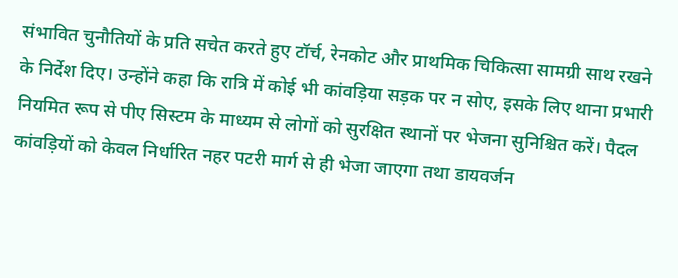संभावित चुनौतियों के प्रति सचेत करते हुए टॉर्च, रेनकोट और प्राथमिक चिकित्सा सामग्री साथ रखने के निर्देश दिए। उन्होंने कहा कि रात्रि में कोई भी कांवड़िया सड़क पर न सोए, इसके लिए थाना प्रभारी नियमित रूप से पीए सिस्टम के माध्यम से लोगों को सुरक्षित स्थानों पर भेजना सुनिश्चित करें। पैदल कांवड़ियों को केवल निर्धारित नहर पटरी मार्ग से ही भेजा जाएगा तथा डायवर्जन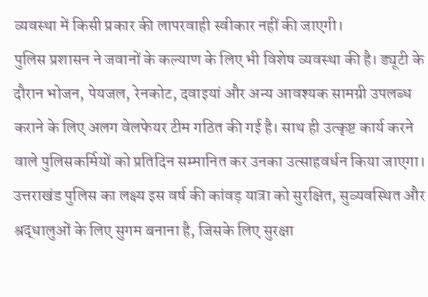व्यवस्था में किसी प्रकार की लापरवाही स्वीकार नहीं की जाएगी।
पुलिस प्रशासन ने जवानों के कल्याण के लिए भी विशेष व्यवस्था की है। ड्यूटी के दौरान भोजन, पेयजल, रेनकोट, दवाइयां और अन्य आवश्यक सामग्री उपलब्ध कराने के लिए अलग वेलफेयर टीम गठित की गई है। साथ ही उत्कृष्ट कार्य करने वाले पुलिसकर्मियों को प्रतिदिन सम्मानित कर उनका उत्साहवर्धन किया जाएगा।
उत्तराखंड पुलिस का लक्ष्य इस वर्ष की कांवड़ यात्रा को सुरक्षित, सुव्यवस्थित और श्रद्धालुओं के लिए सुगम बनाना है, जिसके लिए सुरक्षा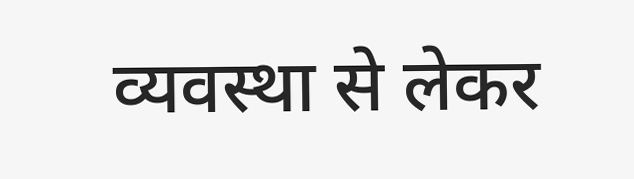व्यवस्था से लेकर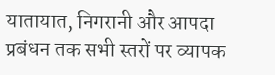यातायात, निगरानी और आपदा प्रबंधन तक सभी स्तरों पर व्यापक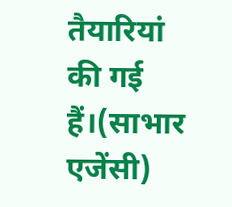तैयारियां की गई हैं।(साभार एजेंसी)